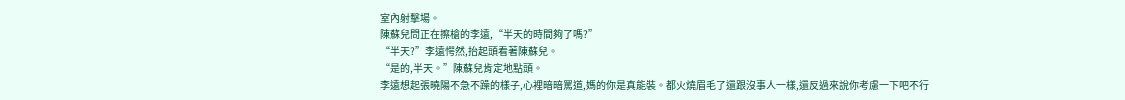室內射擊場。
陳蘇兒問正在擦槍的李遠,“半天的時間夠了嗎?”
“半天?”李遠愕然,抬起頭看著陳蘇兒。
“是的,半天。”陳蘇兒肯定地點頭。
李遠想起張曉陽不急不躁的樣子,心裡暗暗罵道,媽的你是真能裝。都火燒眉毛了還跟沒事人一樣,還反過來說你考慮一下吧不行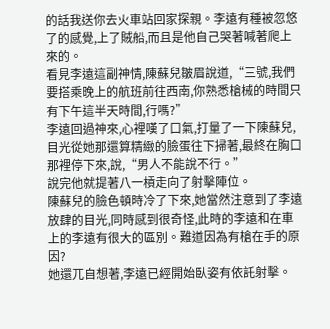的話我送你去火車站回家探親。李遠有種被忽悠了的感覺,上了賊船,而且是他自己哭著喊著爬上來的。
看見李遠這副神情,陳蘇兒皺眉說道,“三號,我們要搭乘晚上的航班前往西南,你熟悉槍械的時間只有下午這半天時間,行嗎?”
李遠回過神來,心裡嘆了口氣,打量了一下陳蘇兒,目光從她那還算精緻的臉蛋往下掃著,最終在胸口那裡停下來,說,“男人不能說不行。”
說完他就提著八一槓走向了射擊陣位。
陳蘇兒的臉色頓時冷了下來,她當然注意到了李遠放肆的目光,同時感到很奇怪,此時的李遠和在車上的李遠有很大的區別。難道因為有槍在手的原因?
她還兀自想著,李遠已經開始臥姿有依託射擊。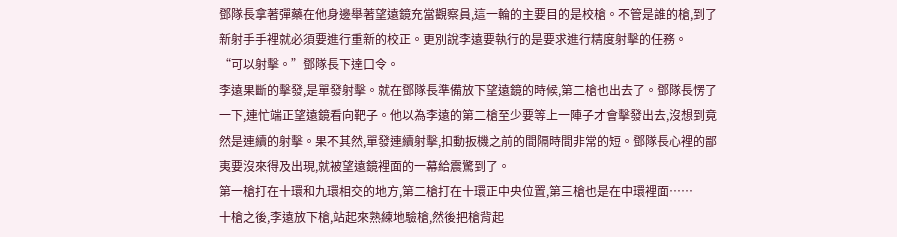鄧隊長拿著彈藥在他身邊舉著望遠鏡充當觀察員,這一輪的主要目的是校槍。不管是誰的槍,到了新射手手裡就必須要進行重新的校正。更別說李遠要執行的是要求進行精度射擊的任務。
“可以射擊。”鄧隊長下達口令。
李遠果斷的擊發,是單發射擊。就在鄧隊長準備放下望遠鏡的時候,第二槍也出去了。鄧隊長愣了一下,連忙端正望遠鏡看向靶子。他以為李遠的第二槍至少要等上一陣子才會擊發出去,沒想到竟然是連續的射擊。果不其然,單發連續射擊,扣動扳機之前的間隔時間非常的短。鄧隊長心裡的鄙夷要沒來得及出現,就被望遠鏡裡面的一幕給震驚到了。
第一槍打在十環和九環相交的地方,第二槍打在十環正中央位置,第三槍也是在中環裡面……
十槍之後,李遠放下槍,站起來熟練地驗槍,然後把槍背起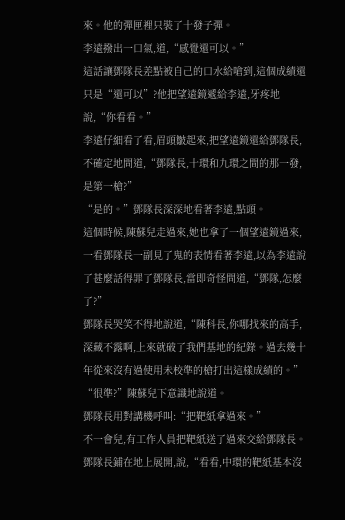來。他的彈匣裡只裝了十發子彈。
李遠撥出一口氣,道,“感覺還可以。”
這話讓鄧隊長差點被自己的口水給嗆到,這個成績還只是“還可以”?他把望遠鏡遞給李遠,牙疼地說,“你看看。”
李遠仔細看了看,眉頭皺起來,把望遠鏡還給鄧隊長,不確定地問道,“鄧隊長,十環和九環之間的那一發,是第一槍?”
“是的。”鄧隊長深深地看著李遠,點頭。
這個時候,陳蘇兒走過來,她也拿了一個望遠鏡過來,一看鄧隊長一副見了鬼的表情看著李遠,以為李遠說了甚麼話得罪了鄧隊長,當即奇怪問道,“鄧隊,怎麼了?”
鄧隊長哭笑不得地說道,“陳科長,你哪找來的高手,深藏不露啊,上來就破了我們基地的紀錄。過去幾十年從來沒有過使用未校準的槍打出這樣成績的。”
“很準?”陳蘇兒下意識地說道。
鄧隊長用對講機呼叫:“把靶紙拿過來。”
不一會兒,有工作人員把靶紙送了過來交給鄧隊長。鄧隊長鋪在地上展開,說,“看看,中環的靶紙基本沒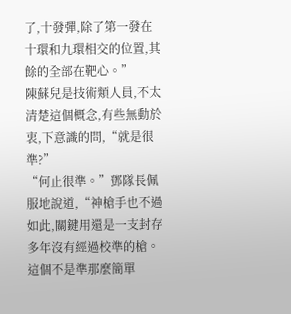了,十發彈,除了第一發在十環和九環相交的位置,其餘的全部在靶心。”
陳蘇兒是技術類人員,不太清楚這個概念,有些無動於衷,下意識的問,“就是很準?”
“何止很準。”鄧隊長佩服地說道,“神槍手也不過如此,關鍵用還是一支封存多年沒有經過校準的槍。這個不是準那麼簡單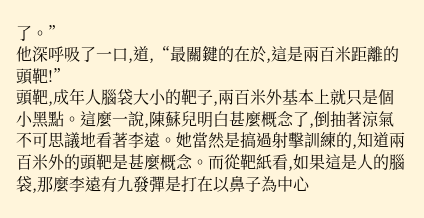了。”
他深呼吸了一口,道,“最關鍵的在於,這是兩百米距離的頭靶!”
頭靶,成年人腦袋大小的靶子,兩百米外基本上就只是個小黑點。這麼一說,陳蘇兒明白甚麼概念了,倒抽著涼氣不可思議地看著李遠。她當然是搞過射擊訓練的,知道兩百米外的頭靶是甚麼概念。而從靶紙看,如果這是人的腦袋,那麼李遠有九發彈是打在以鼻子為中心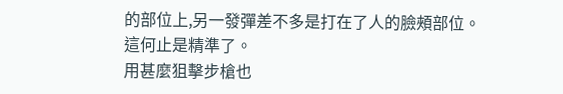的部位上,另一發彈差不多是打在了人的臉頰部位。
這何止是精準了。
用甚麼狙擊步槍也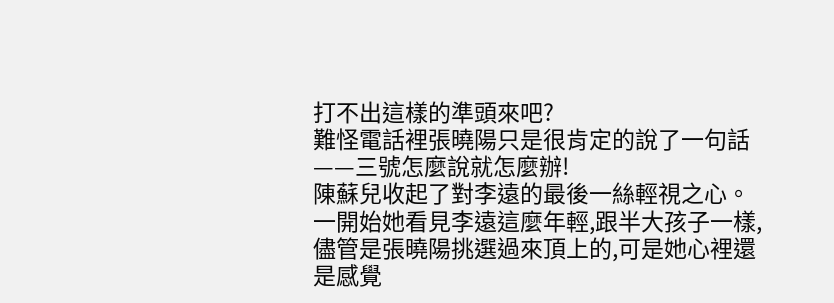打不出這樣的準頭來吧?
難怪電話裡張曉陽只是很肯定的說了一句話——三號怎麼說就怎麼辦!
陳蘇兒收起了對李遠的最後一絲輕視之心。一開始她看見李遠這麼年輕,跟半大孩子一樣,儘管是張曉陽挑選過來頂上的,可是她心裡還是感覺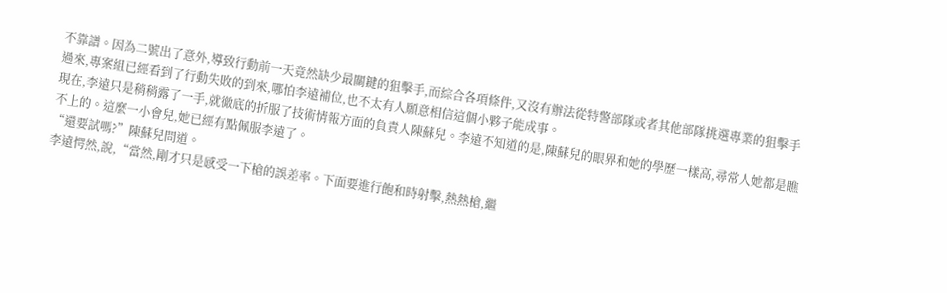不靠譜。因為二號出了意外,導致行動前一天竟然缺少最關鍵的狙擊手,而綜合各項條件,又沒有辦法從特警部隊或者其他部隊挑選專業的狙擊手過來,專案組已經看到了行動失敗的到來,哪怕李遠補位,也不太有人願意相信這個小夥子能成事。
現在,李遠只是稍稍露了一手,就徹底的折服了技術情報方面的負責人陳蘇兒。李遠不知道的是,陳蘇兒的眼界和她的學歷一樣高,尋常人她都是瞧不上的。這麼一小會兒,她已經有點佩服李遠了。
“還要試嗎?”陳蘇兒問道。
李遠愕然,說,“當然,剛才只是感受一下槍的誤差率。下面要進行飽和時射擊,熱熱槍,繼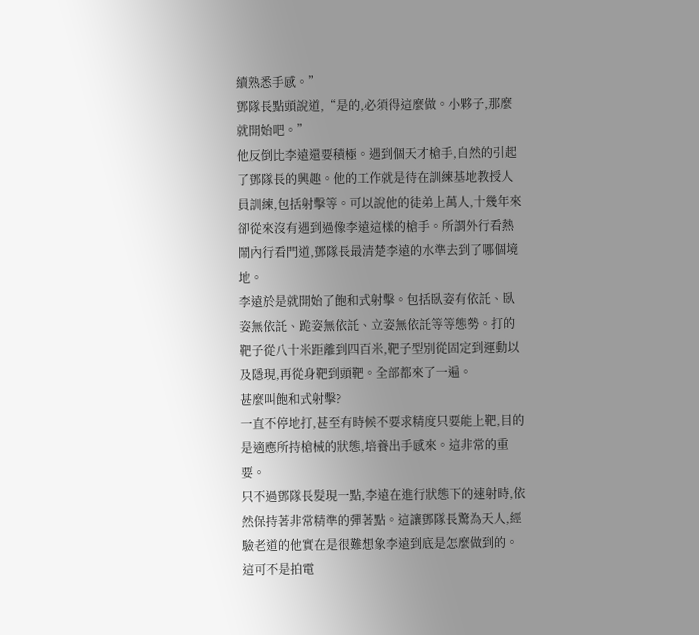續熟悉手感。”
鄧隊長點頭說道,“是的,必須得這麼做。小夥子,那麼就開始吧。”
他反倒比李遠還要積極。遇到個天才槍手,自然的引起了鄧隊長的興趣。他的工作就是待在訓練基地教授人員訓練,包括射擊等。可以說他的徒弟上萬人,十幾年來卻從來沒有遇到過像李遠這樣的槍手。所謂外行看熱鬧內行看門道,鄧隊長最清楚李遠的水準去到了哪個境地。
李遠於是就開始了飽和式射擊。包括臥姿有依託、臥姿無依託、跪姿無依託、立姿無依託等等態勢。打的靶子從八十米距離到四百米,靶子型別從固定到運動以及隱現,再從身靶到頭靶。全部都來了一遍。
甚麼叫飽和式射擊?
一直不停地打,甚至有時候不要求精度只要能上靶,目的是適應所持槍械的狀態,培養出手感來。這非常的重要。
只不過鄧隊長髮現一點,李遠在進行狀態下的速射時,依然保持著非常精準的彈著點。這讓鄧隊長驚為天人,經驗老道的他實在是很難想象李遠到底是怎麼做到的。
這可不是拍電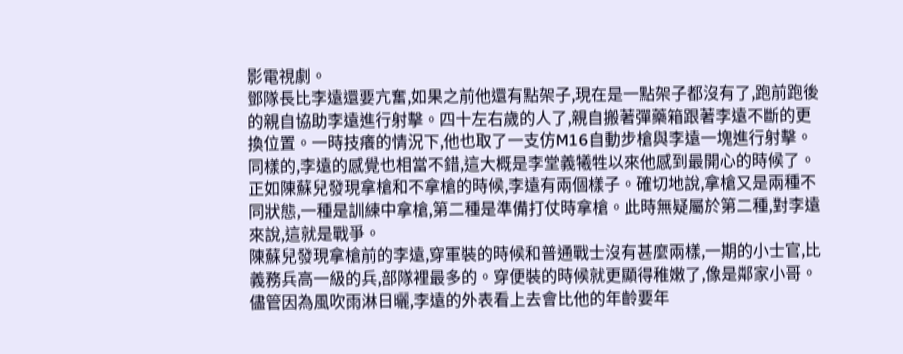影電視劇。
鄧隊長比李遠還要亢奮,如果之前他還有點架子,現在是一點架子都沒有了,跑前跑後的親自協助李遠進行射擊。四十左右歲的人了,親自搬著彈藥箱跟著李遠不斷的更換位置。一時技癢的情況下,他也取了一支仿M16自動步槍與李遠一塊進行射擊。
同樣的,李遠的感覺也相當不錯,這大概是李堂義犧牲以來他感到最開心的時候了。正如陳蘇兒發現拿槍和不拿槍的時候,李遠有兩個樣子。確切地說,拿槍又是兩種不同狀態,一種是訓練中拿槍,第二種是準備打仗時拿槍。此時無疑屬於第二種,對李遠來說,這就是戰爭。
陳蘇兒發現拿槍前的李遠,穿軍裝的時候和普通戰士沒有甚麼兩樣,一期的小士官,比義務兵高一級的兵,部隊裡最多的。穿便裝的時候就更顯得稚嫩了,像是鄰家小哥。儘管因為風吹雨淋日曬,李遠的外表看上去會比他的年齡要年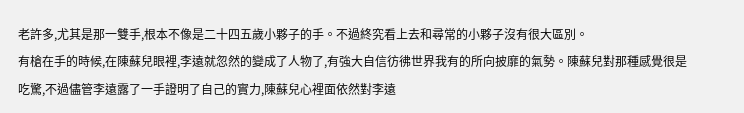老許多,尤其是那一雙手,根本不像是二十四五歲小夥子的手。不過終究看上去和尋常的小夥子沒有很大區別。
有槍在手的時候,在陳蘇兒眼裡,李遠就忽然的變成了人物了,有強大自信彷彿世界我有的所向披靡的氣勢。陳蘇兒對那種感覺很是吃驚,不過儘管李遠露了一手證明了自己的實力,陳蘇兒心裡面依然對李遠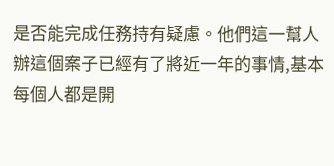是否能完成任務持有疑慮。他們這一幫人辦這個案子已經有了將近一年的事情,基本每個人都是開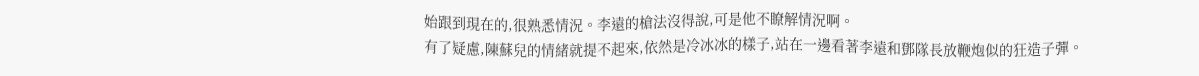始跟到現在的,很熟悉情況。李遠的槍法沒得說,可是他不瞭解情況啊。
有了疑慮,陳蘇兒的情緒就提不起來,依然是冷冰冰的樣子,站在一邊看著李遠和鄧隊長放鞭炮似的狂造子彈。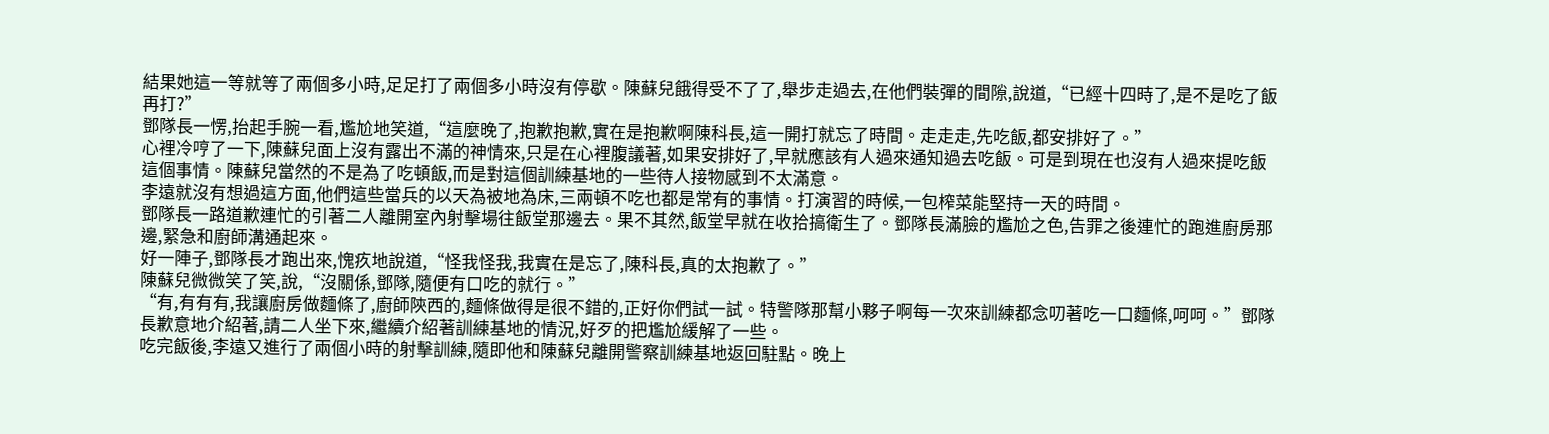結果她這一等就等了兩個多小時,足足打了兩個多小時沒有停歇。陳蘇兒餓得受不了了,舉步走過去,在他們裝彈的間隙,說道,“已經十四時了,是不是吃了飯再打?”
鄧隊長一愣,抬起手腕一看,尷尬地笑道,“這麼晚了,抱歉抱歉,實在是抱歉啊陳科長,這一開打就忘了時間。走走走,先吃飯,都安排好了。”
心裡冷哼了一下,陳蘇兒面上沒有露出不滿的神情來,只是在心裡腹議著,如果安排好了,早就應該有人過來通知過去吃飯。可是到現在也沒有人過來提吃飯這個事情。陳蘇兒當然的不是為了吃頓飯,而是對這個訓練基地的一些待人接物感到不太滿意。
李遠就沒有想過這方面,他們這些當兵的以天為被地為床,三兩頓不吃也都是常有的事情。打演習的時候,一包榨菜能堅持一天的時間。
鄧隊長一路道歉連忙的引著二人離開室內射擊場往飯堂那邊去。果不其然,飯堂早就在收拾搞衛生了。鄧隊長滿臉的尷尬之色,告罪之後連忙的跑進廚房那邊,緊急和廚師溝通起來。
好一陣子,鄧隊長才跑出來,愧疚地說道,“怪我怪我,我實在是忘了,陳科長,真的太抱歉了。”
陳蘇兒微微笑了笑,說,“沒關係,鄧隊,隨便有口吃的就行。”
“有,有有有,我讓廚房做麵條了,廚師陝西的,麵條做得是很不錯的,正好你們試一試。特警隊那幫小夥子啊每一次來訓練都念叨著吃一口麵條,呵呵。”鄧隊長歉意地介紹著,請二人坐下來,繼續介紹著訓練基地的情況,好歹的把尷尬緩解了一些。
吃完飯後,李遠又進行了兩個小時的射擊訓練,隨即他和陳蘇兒離開警察訓練基地返回駐點。晚上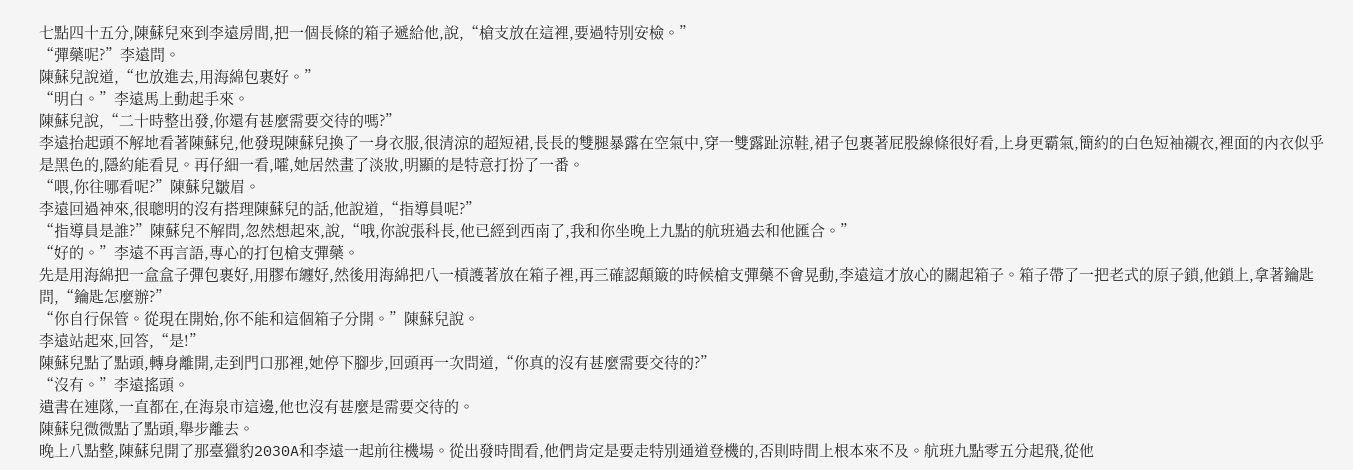七點四十五分,陳蘇兒來到李遠房間,把一個長條的箱子遞給他,說,“槍支放在這裡,要過特別安檢。”
“彈藥呢?”李遠問。
陳蘇兒說道,“也放進去,用海綿包裹好。”
“明白。”李遠馬上動起手來。
陳蘇兒說,“二十時整出發,你還有甚麼需要交待的嗎?”
李遠抬起頭不解地看著陳蘇兒,他發現陳蘇兒換了一身衣服,很清涼的超短裙,長長的雙腿暴露在空氣中,穿一雙露趾涼鞋,裙子包裹著屁股線條很好看,上身更霸氣,簡約的白色短袖襯衣,裡面的內衣似乎是黑色的,隱約能看見。再仔細一看,嚯,她居然畫了淡妝,明顯的是特意打扮了一番。
“喂,你往哪看呢?”陳蘇兒皺眉。
李遠回過神來,很聰明的沒有搭理陳蘇兒的話,他說道,“指導員呢?”
“指導員是誰?”陳蘇兒不解問,忽然想起來,說,“哦,你說張科長,他已經到西南了,我和你坐晚上九點的航班過去和他匯合。”
“好的。”李遠不再言語,專心的打包槍支彈藥。
先是用海綿把一盒盒子彈包裹好,用膠布纏好,然後用海綿把八一槓護著放在箱子裡,再三確認顛簸的時候槍支彈藥不會晃動,李遠這才放心的關起箱子。箱子帶了一把老式的原子鎖,他鎖上,拿著鑰匙問,“鑰匙怎麼辦?”
“你自行保管。從現在開始,你不能和這個箱子分開。”陳蘇兒說。
李遠站起來,回答,“是!”
陳蘇兒點了點頭,轉身離開,走到門口那裡,她停下腳步,回頭再一次問道,“你真的沒有甚麼需要交待的?”
“沒有。”李遠搖頭。
遺書在連隊,一直都在,在海泉市這邊,他也沒有甚麼是需要交待的。
陳蘇兒微微點了點頭,舉步離去。
晚上八點整,陳蘇兒開了那臺獵豹2030A和李遠一起前往機場。從出發時間看,他們肯定是要走特別通道登機的,否則時間上根本來不及。航班九點零五分起飛,從他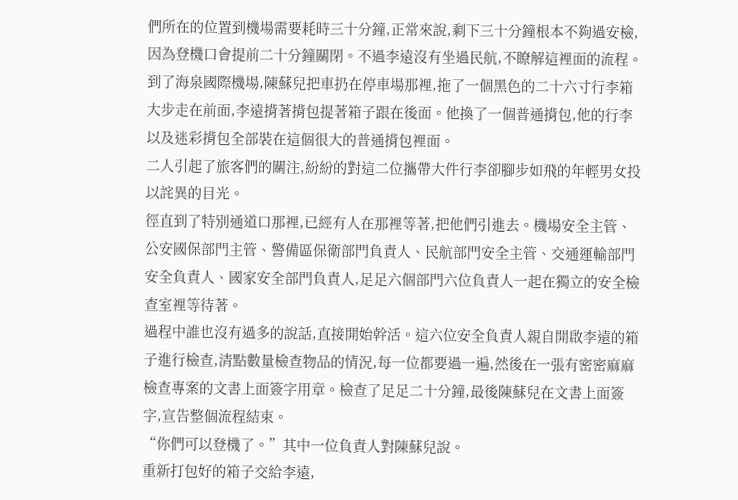們所在的位置到機場需要耗時三十分鐘,正常來說,剩下三十分鐘根本不夠過安檢,因為登機口會提前二十分鐘關閉。不過李遠沒有坐過民航,不瞭解這裡面的流程。
到了海泉國際機場,陳蘇兒把車扔在停車場那裡,拖了一個黑色的二十六寸行李箱大步走在前面,李遠揹著揹包提著箱子跟在後面。他換了一個普通揹包,他的行李以及迷彩揹包全部裝在這個很大的普通揹包裡面。
二人引起了旅客們的關注,紛紛的對這二位攜帶大件行李卻腳步如飛的年輕男女投以詫異的目光。
徑直到了特別通道口那裡,已經有人在那裡等著,把他們引進去。機場安全主管、公安國保部門主管、警備區保衛部門負責人、民航部門安全主管、交通運輸部門安全負責人、國家安全部門負責人,足足六個部門六位負責人一起在獨立的安全檢查室裡等待著。
過程中誰也沒有過多的說話,直接開始幹活。這六位安全負責人親自開啟李遠的箱子進行檢查,清點數量檢查物品的情況,每一位都要過一遍,然後在一張有密密麻麻檢查專案的文書上面簽字用章。檢查了足足二十分鐘,最後陳蘇兒在文書上面簽字,宣告整個流程結束。
“你們可以登機了。”其中一位負責人對陳蘇兒說。
重新打包好的箱子交給李遠,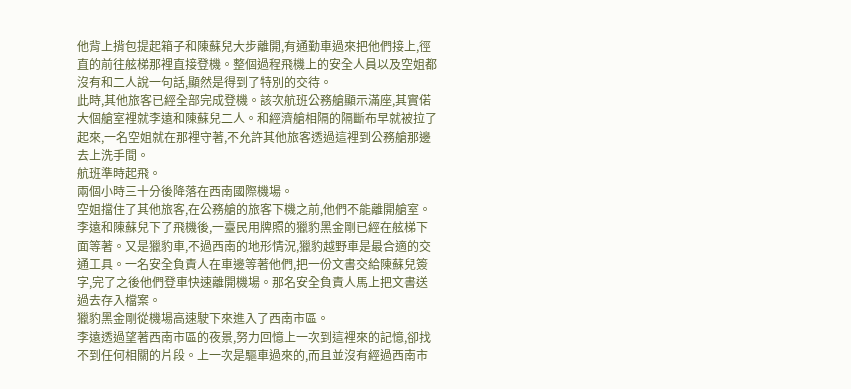他背上揹包提起箱子和陳蘇兒大步離開,有通勤車過來把他們接上,徑直的前往舷梯那裡直接登機。整個過程飛機上的安全人員以及空姐都沒有和二人說一句話,顯然是得到了特別的交待。
此時,其他旅客已經全部完成登機。該次航班公務艙顯示滿座,其實偌大個艙室裡就李遠和陳蘇兒二人。和經濟艙相隔的隔斷布早就被拉了起來,一名空姐就在那裡守著,不允許其他旅客透過這裡到公務艙那邊去上洗手間。
航班準時起飛。
兩個小時三十分後降落在西南國際機場。
空姐擋住了其他旅客,在公務艙的旅客下機之前,他們不能離開艙室。李遠和陳蘇兒下了飛機後,一臺民用牌照的獵豹黑金剛已經在舷梯下面等著。又是獵豹車,不過西南的地形情況,獵豹越野車是最合適的交通工具。一名安全負責人在車邊等著他們,把一份文書交給陳蘇兒簽字,完了之後他們登車快速離開機場。那名安全負責人馬上把文書送過去存入檔案。
獵豹黑金剛從機場高速駛下來進入了西南市區。
李遠透過望著西南市區的夜景,努力回憶上一次到這裡來的記憶,卻找不到任何相關的片段。上一次是驅車過來的,而且並沒有經過西南市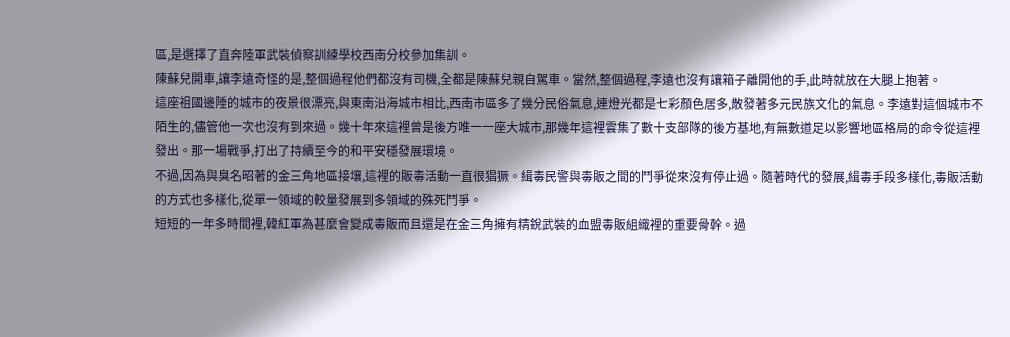區,是選擇了直奔陸軍武裝偵察訓練學校西南分校參加集訓。
陳蘇兒開車,讓李遠奇怪的是,整個過程他們都沒有司機,全都是陳蘇兒親自駕車。當然,整個過程,李遠也沒有讓箱子離開他的手,此時就放在大腿上抱著。
這座祖國邊陲的城市的夜景很漂亮,與東南沿海城市相比,西南市區多了幾分民俗氣息,連燈光都是七彩顏色居多,散發著多元民族文化的氣息。李遠對這個城市不陌生的,儘管他一次也沒有到來過。幾十年來這裡曾是後方唯一一座大城市,那幾年這裡雲集了數十支部隊的後方基地,有無數道足以影響地區格局的命令從這裡發出。那一場戰爭,打出了持續至今的和平安穩發展環境。
不過,因為與臭名昭著的金三角地區接壤,這裡的販毒活動一直很猖獗。緝毒民警與毒販之間的鬥爭從來沒有停止過。隨著時代的發展,緝毒手段多樣化,毒販活動的方式也多樣化,從單一領域的較量發展到多領域的殊死鬥爭。
短短的一年多時間裡,韓紅軍為甚麼會變成毒販而且還是在金三角擁有精銳武裝的血盟毒販組織裡的重要骨幹。過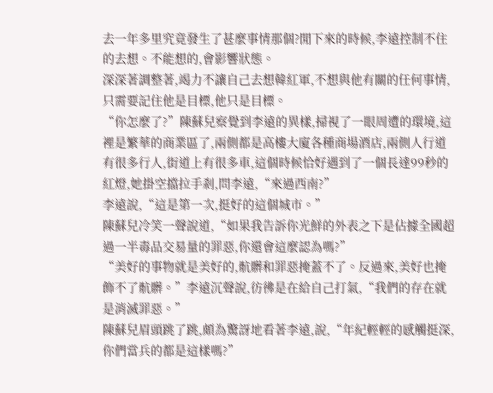去一年多里究竟發生了甚麼事情那個?閒下來的時候,李遠控制不住的去想。不能想的,會影響狀態。
深深著調整著,竭力不讓自己去想韓紅軍,不想與他有關的任何事情,只需要記住他是目標,他只是目標。
“你怎麼了?”陳蘇兒察覺到李遠的異樣,掃視了一眼周遭的環境,這裡是繁華的商業區了,兩側都是高樓大廈各種商場酒店,兩側人行道有很多行人,街道上有很多車,這個時候恰好遇到了一個長達99秒的紅燈,她掛空擋拉手剎,問李遠,“來過西南?”
李遠說,“這是第一次,挺好的這個城市。”
陳蘇兒冷笑一聲說道,“如果我告訴你光鮮的外表之下是佔據全國超過一半毒品交易量的罪惡,你還會這麼認為嗎?”
“美好的事物就是美好的,骯髒和罪惡掩蓋不了。反過來,美好也掩飾不了骯髒。”李遠沉聲說,彷彿是在給自己打氣,“我們的存在就是消滅罪惡。”
陳蘇兒眉頭跳了跳,頗為驚訝地看著李遠,說,“年紀輕輕的感觸挺深,你們當兵的都是這樣嗎?”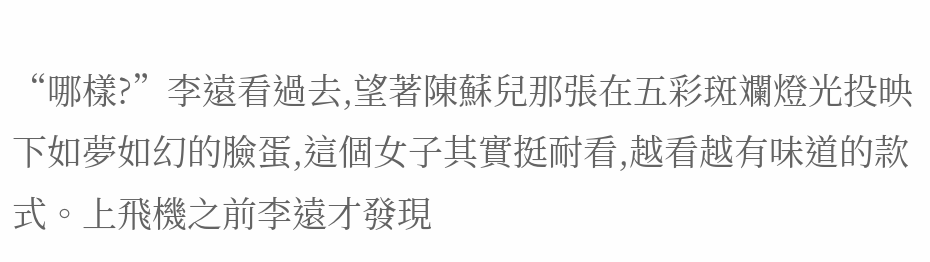“哪樣?”李遠看過去,望著陳蘇兒那張在五彩斑斕燈光投映下如夢如幻的臉蛋,這個女子其實挺耐看,越看越有味道的款式。上飛機之前李遠才發現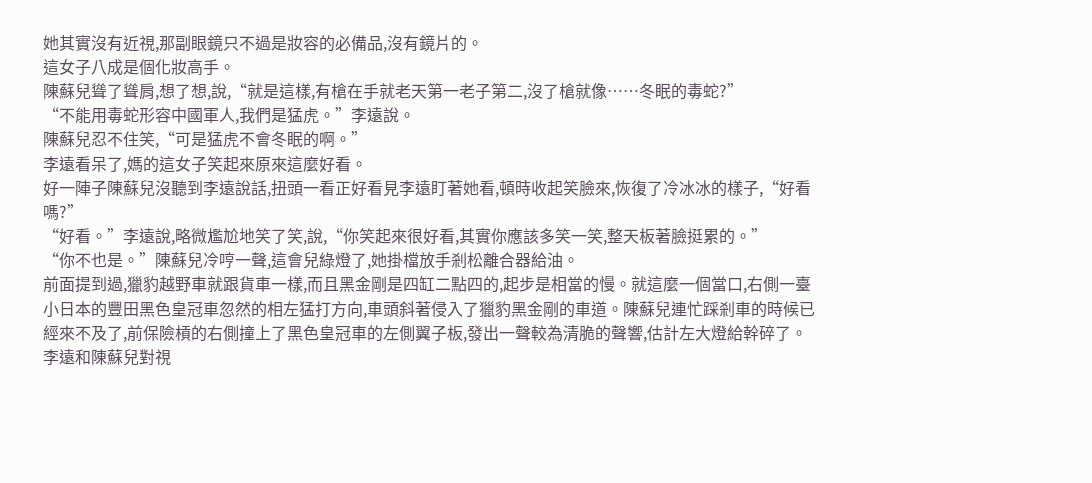她其實沒有近視,那副眼鏡只不過是妝容的必備品,沒有鏡片的。
這女子八成是個化妝高手。
陳蘇兒聳了聳肩,想了想,說,“就是這樣,有槍在手就老天第一老子第二,沒了槍就像……冬眠的毒蛇?”
“不能用毒蛇形容中國軍人,我們是猛虎。”李遠說。
陳蘇兒忍不住笑,“可是猛虎不會冬眠的啊。”
李遠看呆了,媽的這女子笑起來原來這麼好看。
好一陣子陳蘇兒沒聽到李遠說話,扭頭一看正好看見李遠盯著她看,頓時收起笑臉來,恢復了冷冰冰的樣子,“好看嗎?”
“好看。”李遠說,略微尷尬地笑了笑,說,“你笑起來很好看,其實你應該多笑一笑,整天板著臉挺累的。”
“你不也是。”陳蘇兒冷哼一聲,這會兒綠燈了,她掛檔放手剎松離合器給油。
前面提到過,獵豹越野車就跟貨車一樣,而且黑金剛是四缸二點四的,起步是相當的慢。就這麼一個當口,右側一臺小日本的豐田黑色皇冠車忽然的相左猛打方向,車頭斜著侵入了獵豹黑金剛的車道。陳蘇兒連忙踩剎車的時候已經來不及了,前保險槓的右側撞上了黑色皇冠車的左側翼子板,發出一聲較為清脆的聲響,估計左大燈給幹碎了。
李遠和陳蘇兒對視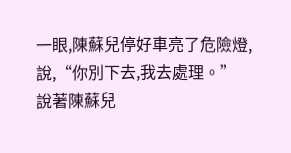一眼,陳蘇兒停好車亮了危險燈,說,“你別下去,我去處理。”
說著陳蘇兒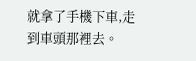就拿了手機下車,走到車頭那裡去。